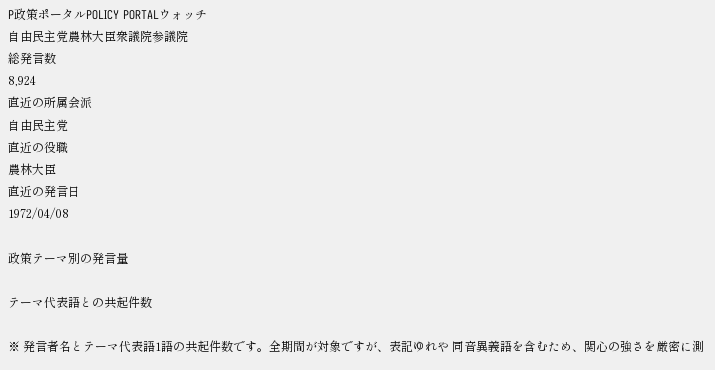P政策ポータルPOLICY PORTALウォッチ
自由民主党農林大臣衆議院参議院
総発言数
8,924
直近の所属会派
自由民主党
直近の役職
農林大臣
直近の発言日
1972/04/08

政策テーマ別の発言量

テーマ代表語との共起件数

※ 発言者名とテーマ代表語1語の共起件数です。全期間が対象ですが、表記ゆれや 同音異義語を含むため、関心の強さを厳密に測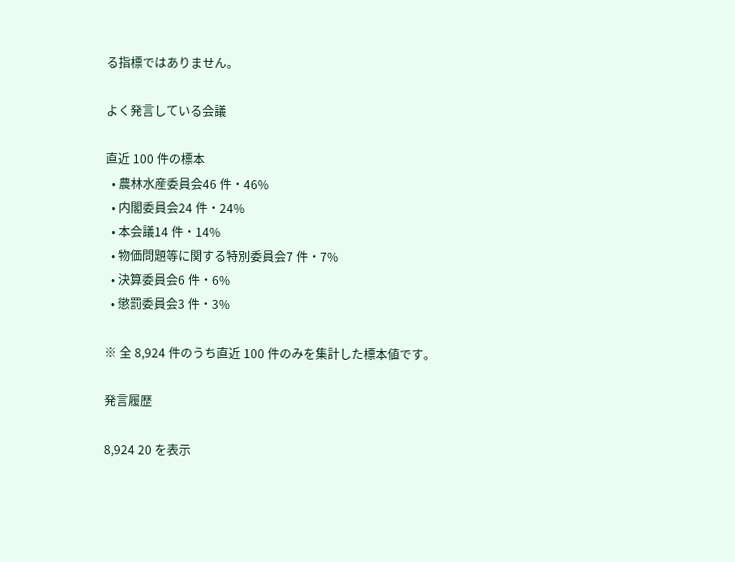る指標ではありません。

よく発言している会議

直近 100 件の標本
  • 農林水産委員会46 件・46%
  • 内閣委員会24 件・24%
  • 本会議14 件・14%
  • 物価問題等に関する特別委員会7 件・7%
  • 決算委員会6 件・6%
  • 懲罰委員会3 件・3%

※ 全 8,924 件のうち直近 100 件のみを集計した標本値です。

発言履歴

8,924 20 を表示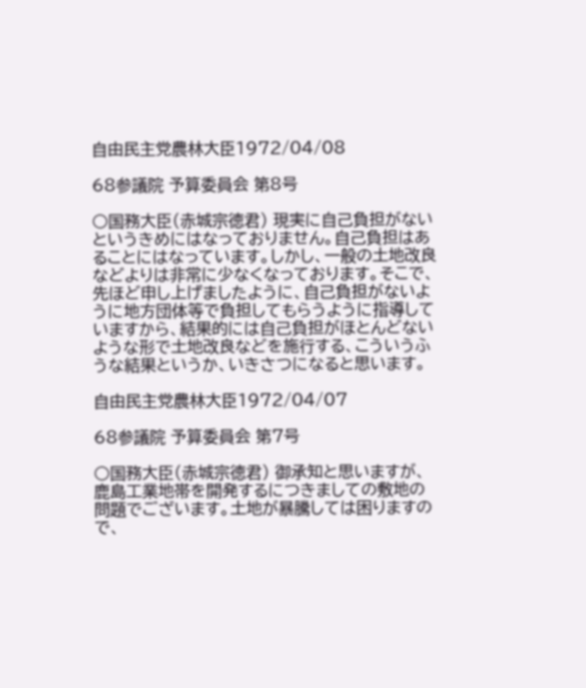自由民主党農林大臣1972/04/08

68参議院 予算委員会 第8号

○国務大臣(赤城宗徳君) 現実に自己負担がないというきめにはなっておりません。自己負担はあることにはなっています。しかし、一般の土地改良などよりは非常に少なくなっております。そこで、先ほど申し上げましたように、自己負担がないように地方団体等で負担してもらうように指導していますから、結果的には自己負担がほとんどないような形で土地改良などを施行する、こういうふうな結果というか、いきさつになると思います。

自由民主党農林大臣1972/04/07

68参議院 予算委員会 第7号

○国務大臣(赤城宗徳君) 御承知と思いますが、鹿島工業地帯を開発するにつきましての敷地の問題でございます。土地が暴騰しては困りますので、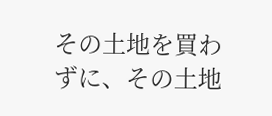その土地を買わずに、その土地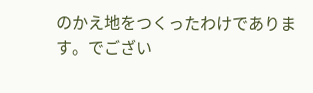のかえ地をつくったわけであります。でござい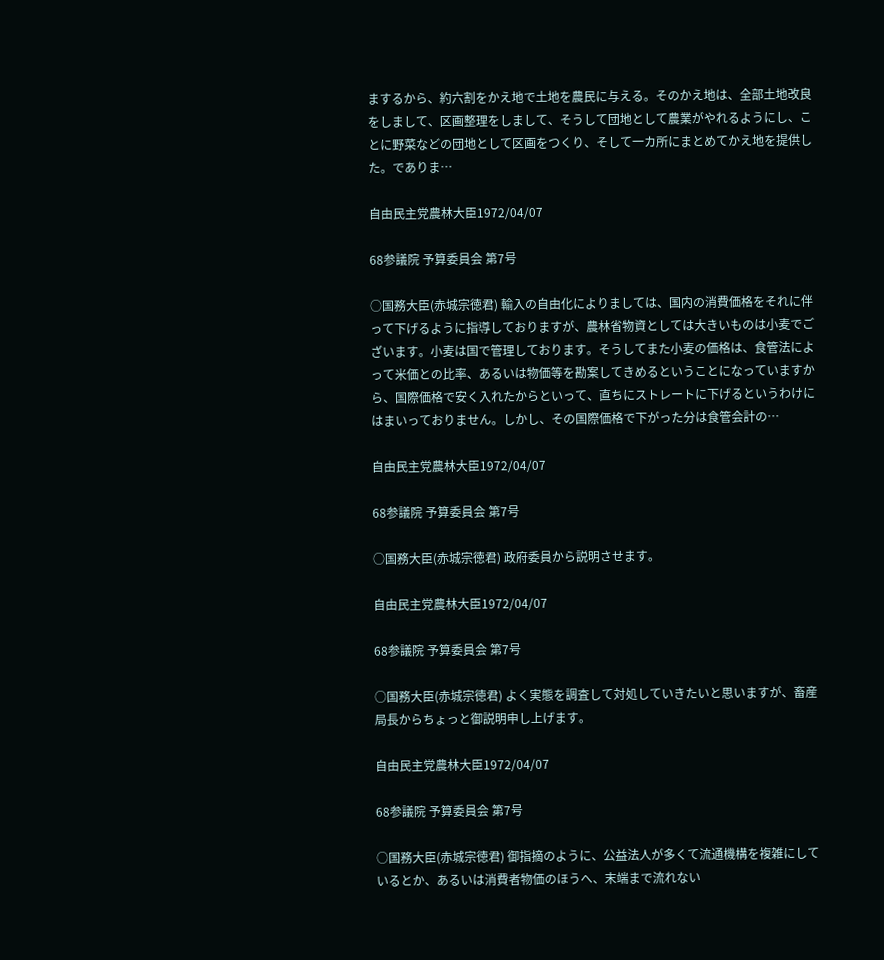まするから、約六割をかえ地で土地を農民に与える。そのかえ地は、全部土地改良をしまして、区画整理をしまして、そうして団地として農業がやれるようにし、ことに野菜などの団地として区画をつくり、そして一カ所にまとめてかえ地を提供した。でありま…

自由民主党農林大臣1972/04/07

68参議院 予算委員会 第7号

○国務大臣(赤城宗徳君) 輸入の自由化によりましては、国内の消費価格をそれに伴って下げるように指導しておりますが、農林省物資としては大きいものは小麦でございます。小麦は国で管理しております。そうしてまた小麦の価格は、食管法によって米価との比率、あるいは物価等を勘案してきめるということになっていますから、国際価格で安く入れたからといって、直ちにストレートに下げるというわけにはまいっておりません。しかし、その国際価格で下がった分は食管会計の…

自由民主党農林大臣1972/04/07

68参議院 予算委員会 第7号

○国務大臣(赤城宗徳君) 政府委員から説明させます。

自由民主党農林大臣1972/04/07

68参議院 予算委員会 第7号

○国務大臣(赤城宗徳君) よく実態を調査して対処していきたいと思いますが、畜産局長からちょっと御説明申し上げます。

自由民主党農林大臣1972/04/07

68参議院 予算委員会 第7号

○国務大臣(赤城宗徳君) 御指摘のように、公益法人が多くて流通機構を複雑にしているとか、あるいは消費者物価のほうへ、末端まで流れない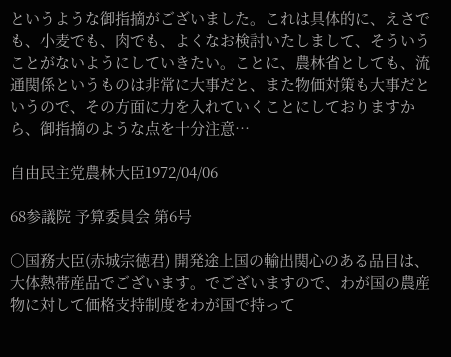というような御指摘がございました。これは具体的に、えさでも、小麦でも、肉でも、よくなお検討いたしまして、そういうことがないようにしていきたい。ことに、農林省としても、流通関係というものは非常に大事だと、また物価対策も大事だというので、その方面に力を入れていくことにしておりますから、御指摘のような点を十分注意…

自由民主党農林大臣1972/04/06

68参議院 予算委員会 第6号

○国務大臣(赤城宗徳君) 開発途上国の輸出関心のある品目は、大体熱帯産品でございます。でございますので、わが国の農産物に対して価格支持制度をわが国で持って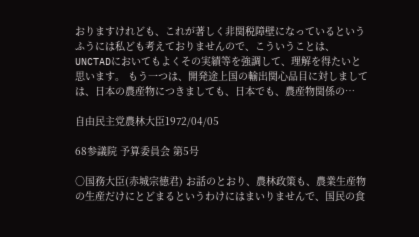おりますけれども、これが著しく非関税障壁になっているというふうには私ども考えておりませんので、こういうことは、UNCTADにおいてもよくその実績等を強調して、理解を得たいと思います。 もう一つは、開発途上国の輸出関心品目に対しましては、日本の農産物につきましても、日本でも、農産物関係の…

自由民主党農林大臣1972/04/05

68参議院 予算委員会 第5号

○国務大臣(赤城宗徳君) お話のとおり、農林政策も、農業生産物の生産だけにとどまるというわけにはまいりませんで、国民の食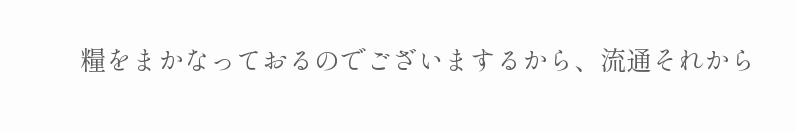糧をまかなっておるのでございまするから、流通それから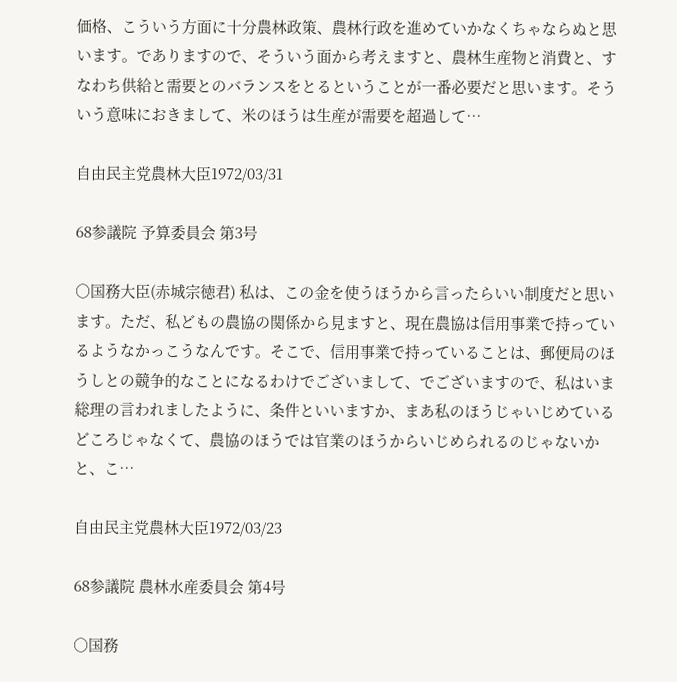価格、こういう方面に十分農林政策、農林行政を進めていかなくちゃならぬと思います。でありますので、そういう面から考えますと、農林生産物と消費と、すなわち供給と需要とのバランスをとるということが一番必要だと思います。そういう意味におきまして、米のほうは生産が需要を超過して…

自由民主党農林大臣1972/03/31

68参議院 予算委員会 第3号

○国務大臣(赤城宗徳君) 私は、この金を使うほうから言ったらいい制度だと思います。ただ、私どもの農協の関係から見ますと、現在農協は信用事業で持っているようなかっこうなんです。そこで、信用事業で持っていることは、郵便局のほうしとの競争的なことになるわけでございまして、でございますので、私はいま総理の言われましたように、条件といいますか、まあ私のほうじゃいじめているどころじゃなくて、農協のほうでは官業のほうからいじめられるのじゃないかと、こ…

自由民主党農林大臣1972/03/23

68参議院 農林水産委員会 第4号

○国務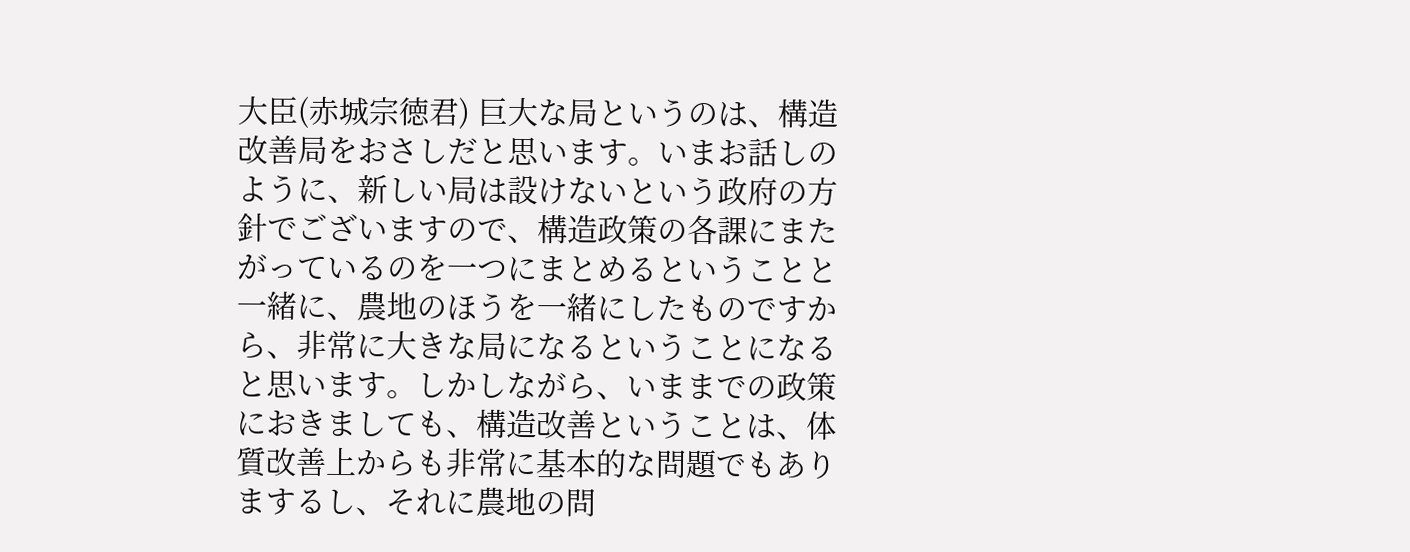大臣(赤城宗徳君) 巨大な局というのは、構造改善局をおさしだと思います。いまお話しのように、新しい局は設けないという政府の方針でございますので、構造政策の各課にまたがっているのを一つにまとめるということと一緒に、農地のほうを一緒にしたものですから、非常に大きな局になるということになると思います。しかしながら、いままでの政策におきましても、構造改善ということは、体質改善上からも非常に基本的な問題でもありまするし、それに農地の問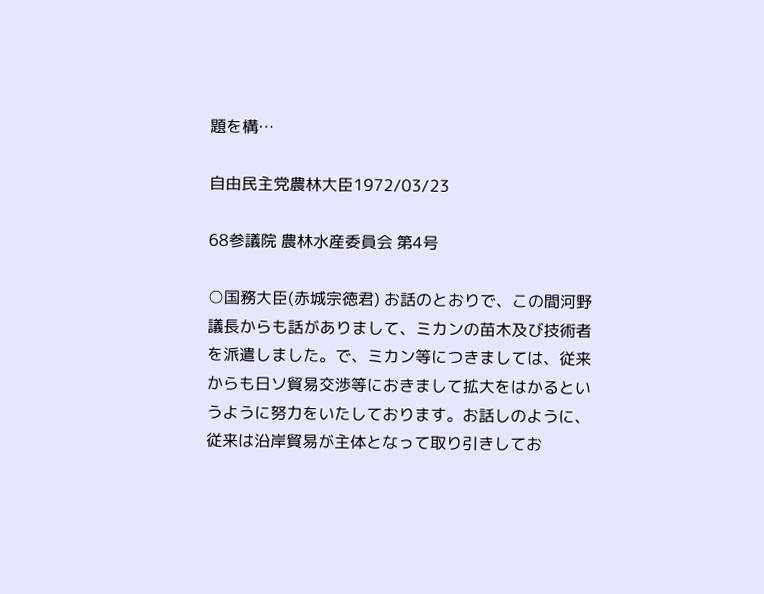題を構…

自由民主党農林大臣1972/03/23

68参議院 農林水産委員会 第4号

○国務大臣(赤城宗徳君) お話のとおりで、この間河野議長からも話がありまして、ミカンの苗木及び技術者を派遣しました。で、ミカン等につきましては、従来からも日ソ貿易交渉等におきまして拡大をはかるというように努力をいたしております。お話しのように、従来は沿岸貿易が主体となって取り引きしてお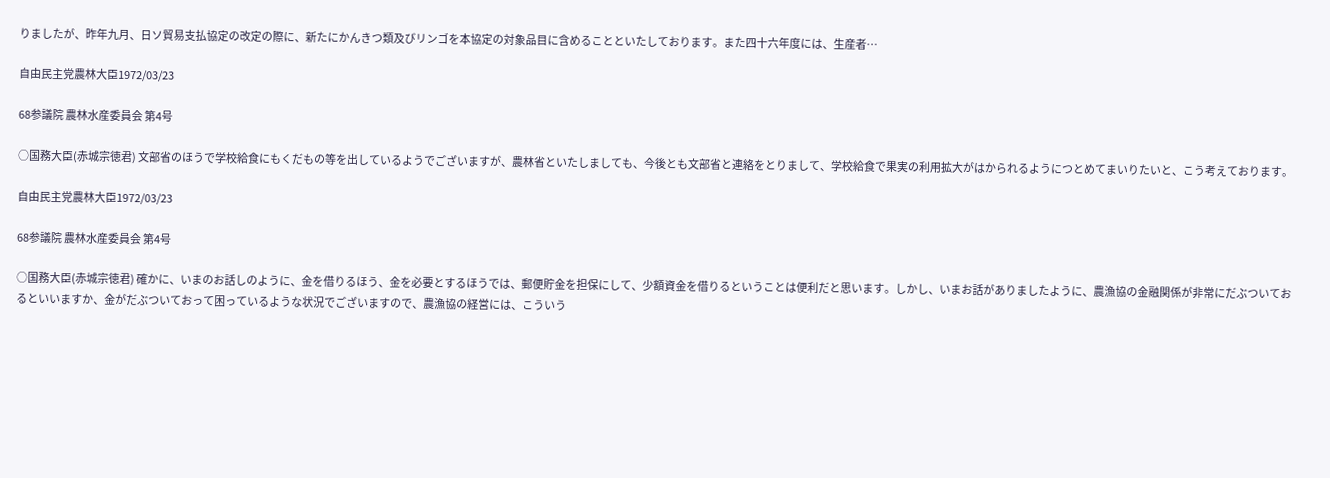りましたが、昨年九月、日ソ貿易支払協定の改定の際に、新たにかんきつ類及びリンゴを本協定の対象品目に含めることといたしております。また四十六年度には、生産者…

自由民主党農林大臣1972/03/23

68参議院 農林水産委員会 第4号

○国務大臣(赤城宗徳君) 文部省のほうで学校給食にもくだもの等を出しているようでございますが、農林省といたしましても、今後とも文部省と連絡をとりまして、学校給食で果実の利用拡大がはかられるようにつとめてまいりたいと、こう考えております。

自由民主党農林大臣1972/03/23

68参議院 農林水産委員会 第4号

○国務大臣(赤城宗徳君) 確かに、いまのお話しのように、金を借りるほう、金を必要とするほうでは、郵便貯金を担保にして、少額資金を借りるということは便利だと思います。しかし、いまお話がありましたように、農漁協の金融関係が非常にだぶついておるといいますか、金がだぶついておって困っているような状況でございますので、農漁協の経営には、こういう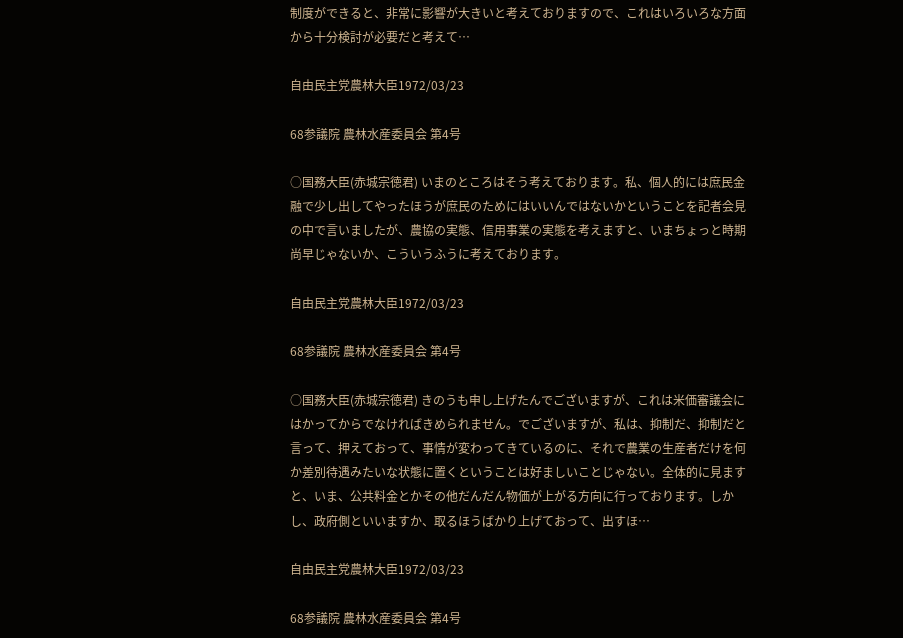制度ができると、非常に影響が大きいと考えておりますので、これはいろいろな方面から十分検討が必要だと考えて…

自由民主党農林大臣1972/03/23

68参議院 農林水産委員会 第4号

○国務大臣(赤城宗徳君) いまのところはそう考えております。私、個人的には庶民金融で少し出してやったほうが庶民のためにはいいんではないかということを記者会見の中で言いましたが、農協の実態、信用事業の実態を考えますと、いまちょっと時期尚早じゃないか、こういうふうに考えております。

自由民主党農林大臣1972/03/23

68参議院 農林水産委員会 第4号

○国務大臣(赤城宗徳君) きのうも申し上げたんでございますが、これは米価審議会にはかってからでなければきめられません。でございますが、私は、抑制だ、抑制だと言って、押えておって、事情が変わってきているのに、それで農業の生産者だけを何か差別待遇みたいな状態に置くということは好ましいことじゃない。全体的に見ますと、いま、公共料金とかその他だんだん物価が上がる方向に行っております。しかし、政府側といいますか、取るほうばかり上げておって、出すほ…

自由民主党農林大臣1972/03/23

68参議院 農林水産委員会 第4号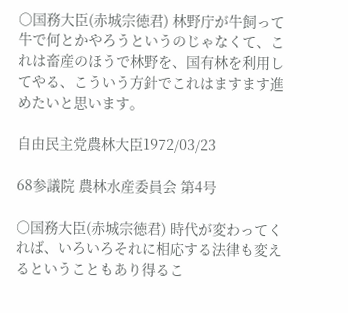○国務大臣(赤城宗徳君) 林野庁が牛飼って牛で何とかやろうというのじゃなくて、これは畜産のほうで林野を、国有林を利用してやる、こういう方針でこれはますます進めたいと思います。

自由民主党農林大臣1972/03/23

68参議院 農林水産委員会 第4号

○国務大臣(赤城宗徳君) 時代が変わってくれば、いろいろそれに相応する法律も変えるということもあり得るこ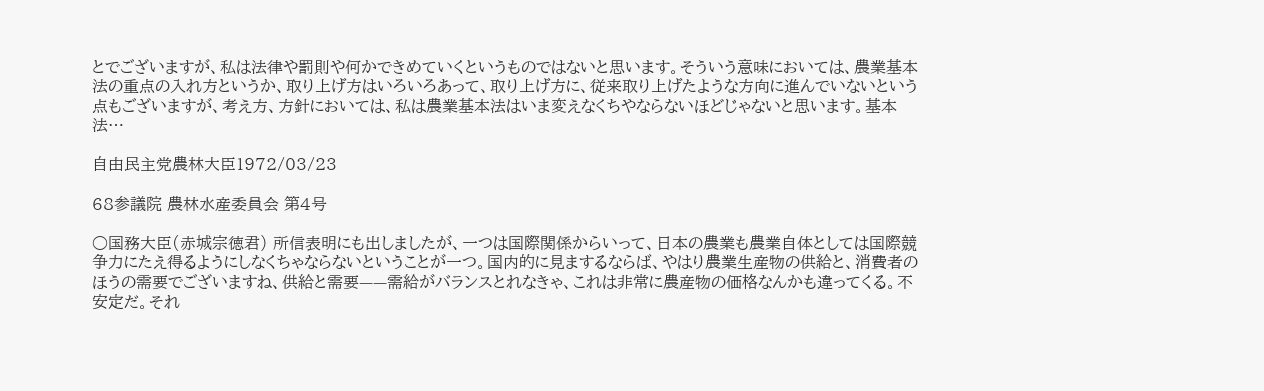とでございますが、私は法律や罰則や何かできめていくというものではないと思います。そういう意味においては、農業基本法の重点の入れ方というか、取り上げ方はいろいろあって、取り上げ方に、従来取り上げたような方向に進んでいないという点もございますが、考え方、方針においては、私は農業基本法はいま変えなくちやならないほどじゃないと思います。基本法…

自由民主党農林大臣1972/03/23

68参議院 農林水産委員会 第4号

○国務大臣(赤城宗徳君) 所信表明にも出しましたが、一つは国際関係からいって、日本の農業も農業自体としては国際競争力にたえ得るようにしなくちゃならないということが一つ。国内的に見まするならば、やはり農業生産物の供給と、消費者のほうの需要でございますね、供給と需要——需給がバランスとれなきゃ、これは非常に農産物の価格なんかも違ってくる。不安定だ。それ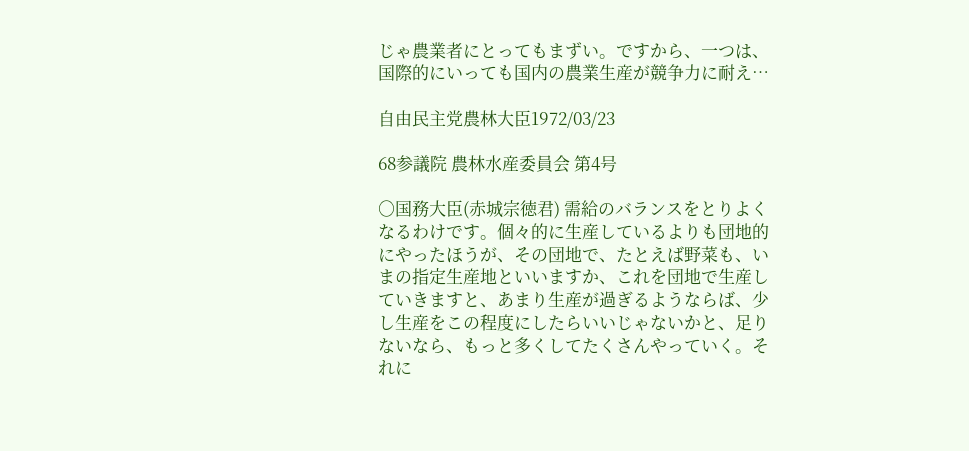じゃ農業者にとってもまずい。ですから、一つは、国際的にいっても国内の農業生産が競争力に耐え…

自由民主党農林大臣1972/03/23

68参議院 農林水産委員会 第4号

○国務大臣(赤城宗徳君) 需給のバランスをとりよくなるわけです。個々的に生産しているよりも団地的にやったほうが、その団地で、たとえば野菜も、いまの指定生産地といいますか、これを団地で生産していきますと、あまり生産が過ぎるようならば、少し生産をこの程度にしたらいいじゃないかと、足りないなら、もっと多くしてたくさんやっていく。それに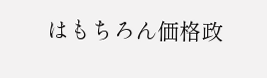はもちろん価格政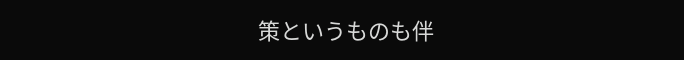策というものも伴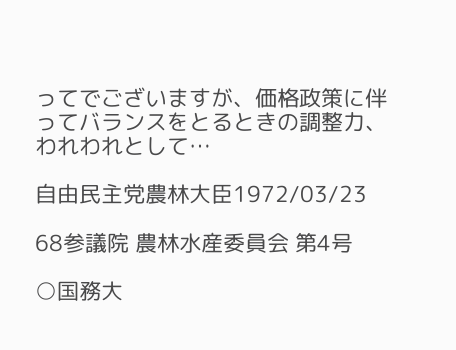ってでございますが、価格政策に伴ってバランスをとるときの調整力、われわれとして…

自由民主党農林大臣1972/03/23

68参議院 農林水産委員会 第4号

○国務大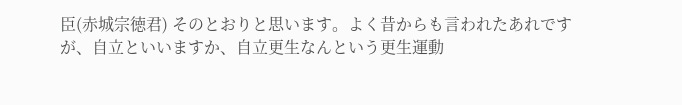臣(赤城宗徳君) そのとおりと思います。よく昔からも言われたあれですが、自立といいますか、自立更生なんという更生運動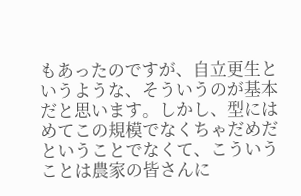もあったのですが、自立更生というような、そういうのが基本だと思います。しかし、型にはめてこの規模でなくちゃだめだということでなくて、こういうことは農家の皆さんに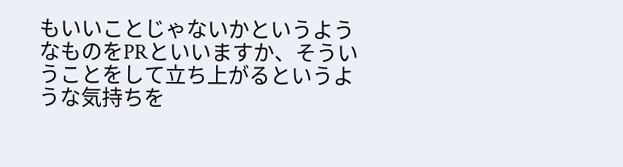もいいことじゃないかというようなものをPRといいますか、そういうことをして立ち上がるというような気持ちを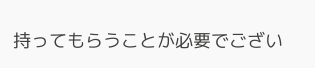持ってもらうことが必要でござい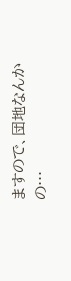ますので、団地なんかの…